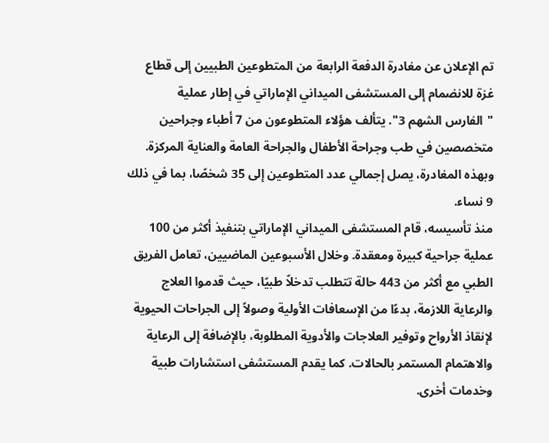تم الإعلان عن مغادرة الدفعة الرابعة من المتطوعين الطبيين إلى قطاع غزة للانضمام إلى المستشفى الميداني الإماراتي في إطار عملية "الفارس الشهم 3". يتألف هؤلاء المتطوعون من 7 أطباء وجراحين متخصصين في طب وجراحة الأطفال والجراحة العامة والعناية المركزة. وبهذه المغادرة، يصل إجمالي عدد المتطوعين إلى 35 شخصًا، بما في ذلك 9 نساء.
منذ تأسيسه، قام المستشفى الميداني الإماراتي بتنفيذ أكثر من 100 عملية جراحية كبيرة ومعقدة. وخلال الأسبوعين الماضيين، تعامل الفريق الطبي مع أكثر من 443 حالة تتطلب تدخلاً طبيًا، حيث قدموا العلاج والرعاية اللازمة، بدءًا من الإسعافات الأولية وصولاً إلى الجراحات الحيوية لإنقاذ الأرواح وتوفير العلاجات والأدوية المطلوبة، بالإضافة إلى الرعاية والاهتمام المستمر بالحالات. كما يقدم المستشفى استشارات طبية وخدمات أخرى.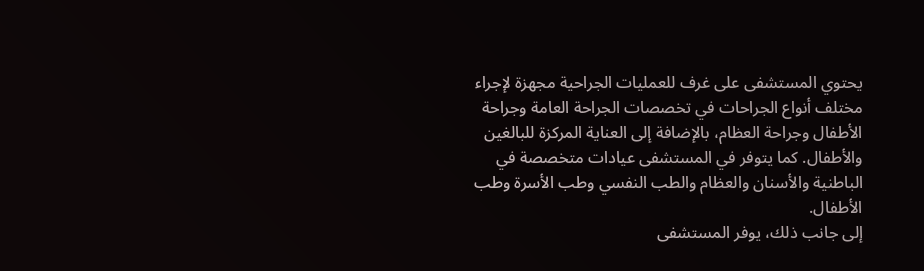يحتوي المستشفى على غرف للعمليات الجراحية مجهزة لإجراء مختلف أنواع الجراحات في تخصصات الجراحة العامة وجراحة الأطفال وجراحة العظام، بالإضافة إلى العناية المركزة للبالغين والأطفال. كما يتوفر في المستشفى عيادات متخصصة في الباطنية والأسنان والعظام والطب النفسي وطب الأسرة وطب الأطفال.
إلى جانب ذلك، يوفر المستشفى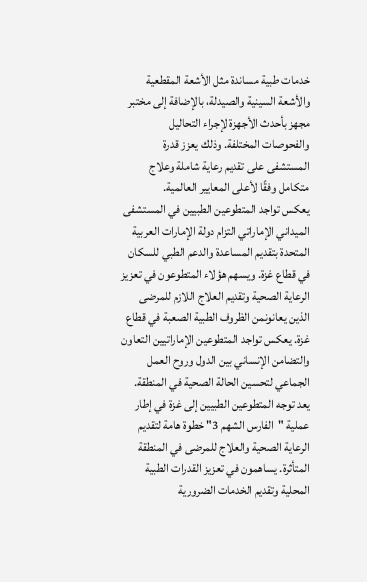خدمات طبية مساندة مثل الأشعة المقطعية والأشعة السينية والصيدلة، بالإضافة إلى مختبر مجهز بأحدث الأجهزة لإجراء التحاليل والفحوصات المختلفة. وذلك يعزز قدرة المستشفى على تقديم رعاية شاملة وعلاج متكامل وفقًا لأعلى المعايير العالمية.
يعكس تواجد المتطوعين الطبيين في المستشفى الميداني الإماراتي التزام دولة الإمارات العربية المتحدة بتقديم المساعدة والدعم الطبي للسكان في قطاع غزة. ويسهم هؤلاء المتطوعون في تعزيز الرعاية الصحية وتقديم العلاج اللازم للمرضى الذين يعانونمن الظروف الطبية الصعبة في قطاع غزة. يعكس تواجد المتطوعين الإماراتيين التعاون والتضامن الإنساني بين الدول وروح العمل الجماعي لتحسين الحالة الصحية في المنطقة.
يعد توجه المتطوعين الطبيين إلى غزة في إطار عملية "الفارس الشهم 3" خطوة هامة لتقديم الرعاية الصحية والعلاج للمرضى في المنطقة المتأثرة. يساهمون في تعزيز القدرات الطبية المحلية وتقديم الخدمات الضرورية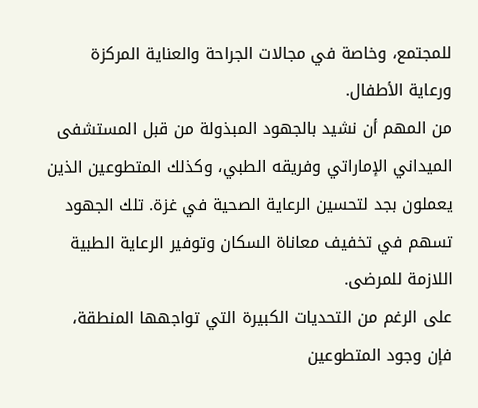للمجتمع، وخاصة في مجالات الجراحة والعناية المركزة ورعاية الأطفال.
من المهم أن نشيد بالجهود المبذولة من قبل المستشفى الميداني الإماراتي وفريقه الطبي، وكذلك المتطوعين الذين يعملون بجد لتحسين الرعاية الصحية في غزة. تلك الجهود تسهم في تخفيف معاناة السكان وتوفير الرعاية الطبية اللازمة للمرضى.
على الرغم من التحديات الكبيرة التي تواجهها المنطقة، فإن وجود المتطوعين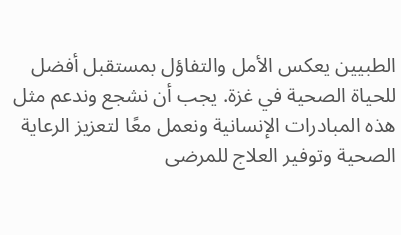الطبيين يعكس الأمل والتفاؤل بمستقبل أفضل للحياة الصحية في غزة. يجب أن نشجع وندعم مثل هذه المبادرات الإنسانية ونعمل معًا لتعزيز الرعاية الصحية وتوفير العلاج للمرضى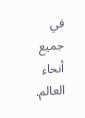في جميع أنحاء العالم.